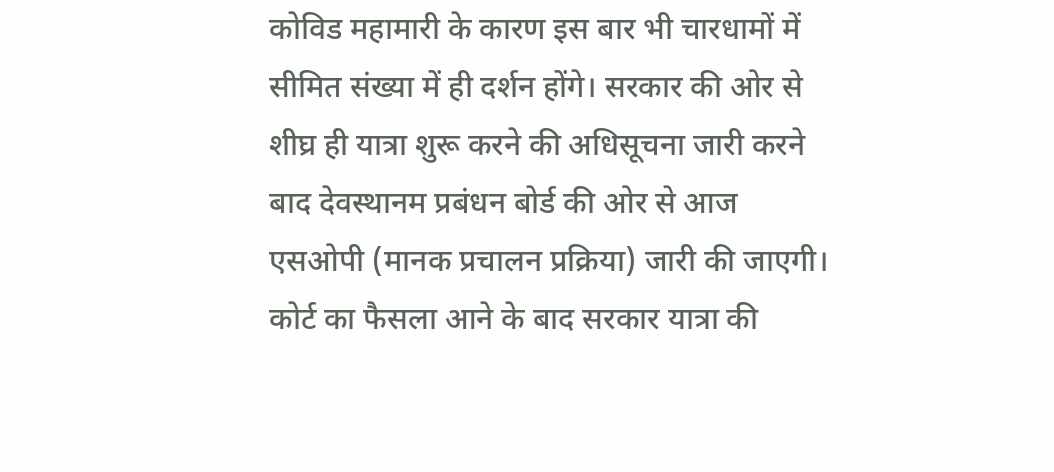कोविड महामारी के कारण इस बार भी चारधामों में सीमित संख्या में ही दर्शन होंगे। सरकार की ओर से शीघ्र ही यात्रा शुरू करने की अधिसूचना जारी करने बाद देवस्थानम प्रबंधन बोर्ड की ओर से आज एसओपी (मानक प्रचालन प्रक्रिया) जारी की जाएगी। कोर्ट का फैसला आने के बाद सरकार यात्रा की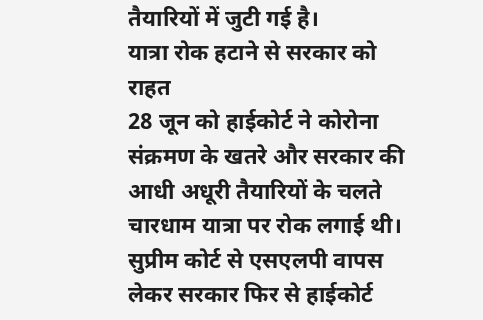तैयारियों में जुटी गई है।
यात्रा रोक हटाने से सरकार को राहत
28 जून को हाईकोर्ट ने कोरोना संक्रमण के खतरे और सरकार की आधी अधूरी तैयारियों के चलते चारधाम यात्रा पर रोक लगाई थी। सुप्रीम कोर्ट से एसएलपी वापस लेकर सरकार फिर से हाईकोर्ट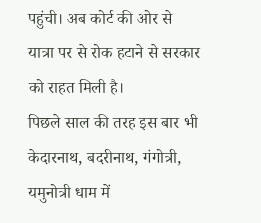पहुंची। अब कोर्ट की ओर से यात्रा पर से रोक हटाने से सरकार को राहत मिली है।
पिछले साल की तरह इस बार भी केदारनाथ, बदरीनाथ, गंगोत्री, यमुनोत्री धाम में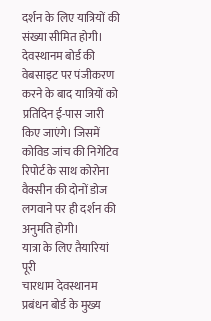दर्शन के लिए यात्रियों की संख्या सीमित होगी। देवस्थानम बोर्ड की वेबसाइट पर पंजीकरण करने के बाद यात्रियों को प्रतिदिन ई-पास जारी किए जाएंगे। जिसमें कोविड जांच की निगेटिव रिपोर्ट के साथ कोरोना वैक्सीन की दोनों डोज लगवाने पर ही दर्शन की अनुमति होगी।
यात्रा के लिए तैयारियां पूरी
चारधाम देवस्थानम प्रबंधन बोर्ड के मुख्य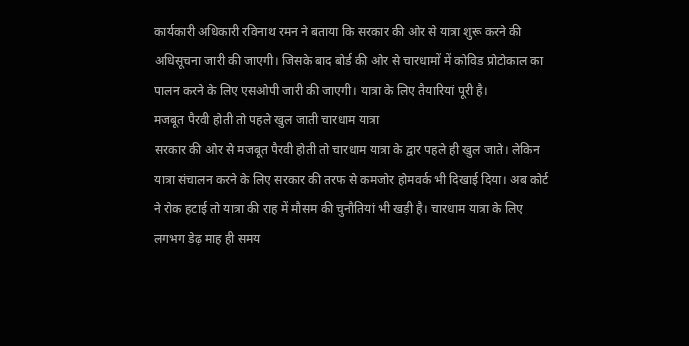कार्यकारी अधिकारी रविनाथ रमन ने बताया कि सरकार की ओर से यात्रा शुरू करने की अधिसूचना जारी की जाएगी। जिसके बाद बोर्ड की ओर से चारधामों में कोविड प्रोटोकाल का पालन करने के लिए एसओपी जारी की जाएगी। यात्रा के लिए तैयारियां पूरी है।
मजबूत पैरवी होती तो पहले खुल जाती चारधाम यात्रा
सरकार की ओर से मजबूत पैरवी होती तो चारधाम यात्रा के द्वार पहले ही खुल जाते। लेकिन यात्रा संचालन करने के लिए सरकार की तरफ से कमजोर होमवर्क भी दिखाई दिया। अब कोर्ट ने रोक हटाई तो यात्रा की राह में मौसम की चुनौतियां भी खड़ी है। चारधाम यात्रा के लिए लगभग डेढ़ माह ही समय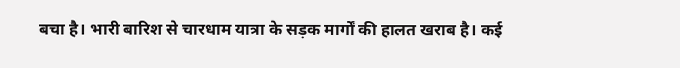बचा है। भारी बारिश से चारधाम यात्रा के सड़क मार्गों की हालत खराब है। कई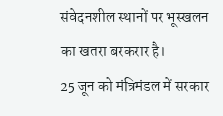संवेदनशील स्थानों पर भूस्खलन का खतरा बरकरार है।
25 जून को मंत्रिमंडल में सरकार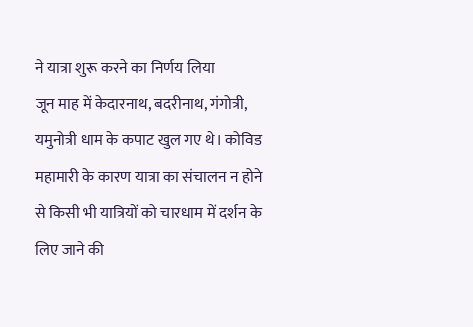ने यात्रा शुरू करने का निर्णय लिया
जून माह में केदारनाथ, बदरीनाथ, गंगोत्री, यमुनोत्री धाम के कपाट खुल गए थे। कोविड महामारी के कारण यात्रा का संचालन न होने से किसी भी यात्रियों को चारधाम में दर्शन के लिए जाने की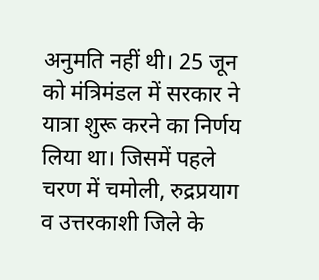अनुमति नहीं थी। 25 जून को मंत्रिमंडल में सरकार ने यात्रा शुरू करने का निर्णय लिया था। जिसमें पहले चरण में चमोली, रुद्रप्रयाग व उत्तरकाशी जिले के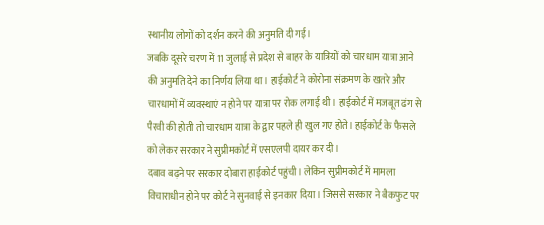स्थानीय लोगों को दर्शन करने की अनुमति दी गई।
जबकि दूसरे चरण में 11 जुलाई से प्रदेश से बाहर के यात्रियों को चारधाम यात्रा आने की अनुमति देने का निर्णय लिया था। हाईकोर्ट ने कोरोना संक्रमण के खतरे और चारधामों में व्यवस्थाएं न होने पर यात्रा पर रोक लगाई थी। हाईकोर्ट में मजबूत ढंग से पैरवी की होती तो चारधाम यात्रा के द्वार पहले ही खुल गए होते। हाईकोर्ट के फैसले को लेकर सरकार ने सुप्रीमकोर्ट में एसएलपी दायर कर दी।
दबाव बढ़ने पर सरकार दोबारा हाईकोर्ट पहुंची। लेकिन सुप्रीमकोर्ट में मामला विचाराधीन होने पर कोर्ट ने सुनवाई से इनकार दिया। जिससे सरकार ने बैकफुट पर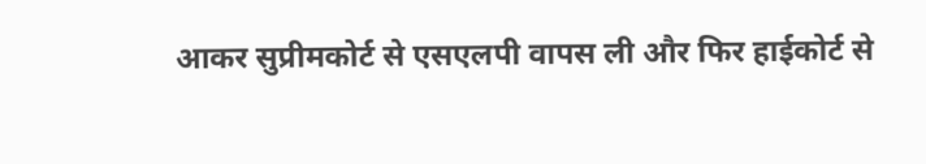आकर सुप्रीमकोर्ट से एसएलपी वापस ली और फिर हाईकोर्ट से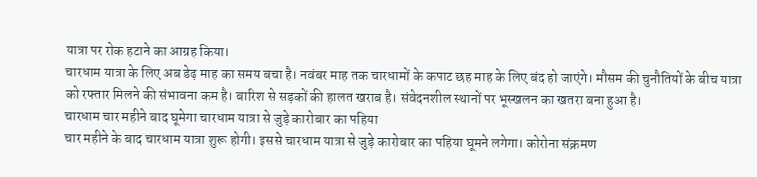यात्रा पर रोक हटाने का आग्रह किया।
चारधाम यात्रा के लिए अब डेढ़ माह का समय बचा है। नवंबर माह तक चारधामों के कपाट छह माह के लिए बंद हो जाएंगे। मौसम की चुनौतियों के बीच यात्रा को रफ्तार मिलने की संभावना कम है। बारिश से सड़कों की हालत खराब है। संवेदनशील स्थानों पर भूस्खलन का खतरा बना हुआ है।
चारधाम चार महीने बाद घूमेगा चारधाम यात्रा से जुड़े कारोबार का पहिया
चार महीने के बाद चारधाम यात्रा शुरू होगी। इससे चारधाम यात्रा से जुड़े कारोबार का पहिया घूमने लगेगा। कोरोना संक्रमण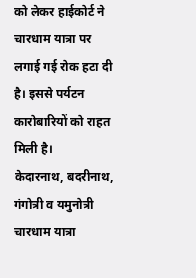को लेकर हाईकोर्ट ने चारधाम यात्रा पर लगाई गई रोक हटा दी है। इससे पर्यटन कारोबारियों को राहत मिली है।
केदारनाथ, बदरीनाथ, गंगोत्री व यमुनोत्री चारधाम यात्रा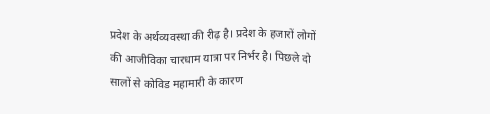प्रदेश के अर्थव्यवस्था की रीढ़ है। प्रदेश के हजारों लोगों की आजीविका चारधाम यात्रा पर निर्भर है। पिछले दो सालों से कोविड महामारी के कारण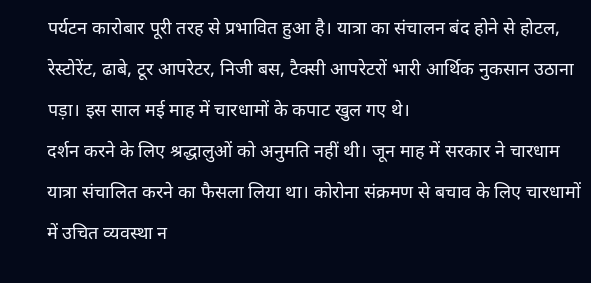पर्यटन कारोबार पूरी तरह से प्रभावित हुआ है। यात्रा का संचालन बंद होने से होटल, रेस्टोरेंट, ढाबे, टूर आपरेटर, निजी बस, टैक्सी आपरेटरों भारी आर्थिक नुकसान उठाना पड़ा। इस साल मई माह में चारधामों के कपाट खुल गए थे।
दर्शन करने के लिए श्रद्धालुओं को अनुमति नहीं थी। जून माह में सरकार ने चारधाम यात्रा संचालित करने का फैसला लिया था। कोरोना संक्रमण से बचाव के लिए चारधामों में उचित व्यवस्था न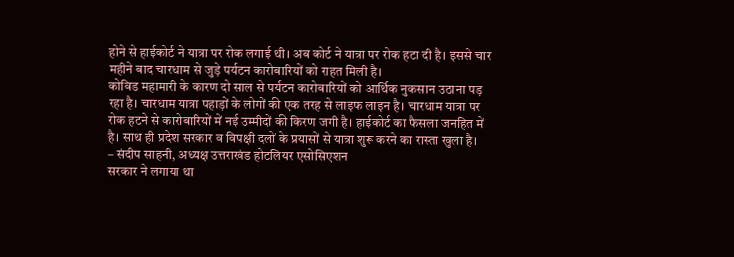होने से हाईकोर्ट ने यात्रा पर रोक लगाई थी। अब कोर्ट ने यात्रा पर रोक हटा दी है। इससे चार महीने बाद चारधाम से जुड़े पर्यटन कारोबारियों को राहत मिली है।
कोविड महामारी के कारण दो साल से पर्यटन कारोबारियों को आर्थिक नुकसान उठाना पड़ रहा है। चारधाम यात्रा पहाड़ों के लोगों की एक तरह से लाइफ लाइन है। चारधाम यात्रा पर रोक हटने से कारोबारियों में नई उम्मीदों की किरण जगी है। हाईकोर्ट का फैसला जनहित में है। साथ ही प्रदेश सरकार व विपक्षी दलों के प्रयासों से यात्रा शुरू करने का रास्ता खुला है।
– संदीप साहनी, अध्यक्ष उत्तराखंड होटलियर एसोसिएशन
सरकार ने लगाया था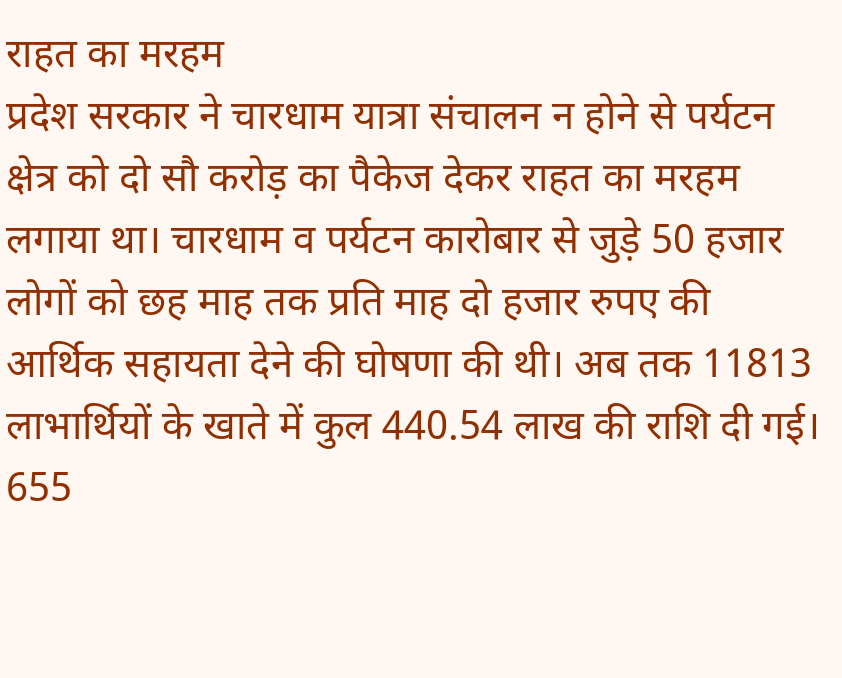राहत का मरहम
प्रदेश सरकार ने चारधाम यात्रा संचालन न होने से पर्यटन क्षेत्र को दो सौ करोड़ का पैकेज देकर राहत का मरहम लगाया था। चारधाम व पर्यटन कारोबार से जुड़े 50 हजार लोगों को छह माह तक प्रति माह दो हजार रुपए की आर्थिक सहायता देने की घोषणा की थी। अब तक 11813 लाभार्थियों के खाते में कुल 440.54 लाख की राशि दी गई। 655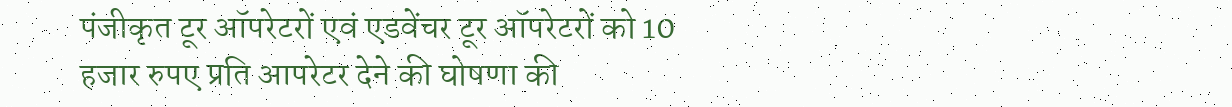पंजीकृत टूर ऑपरेटरों एवं एडवेंचर टूर ऑपरेटरों को 10 हजार रुपए प्रति आपरेटर देने की घोषणा की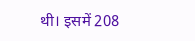थी। इसमें 208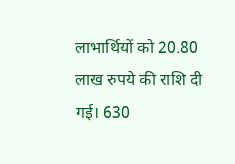लाभार्थियों को 20.80 लाख रुपये की राशि दी गई। 630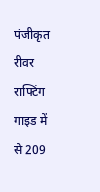पंजीकृत रीवर राफ्टिंग गाइड में से 209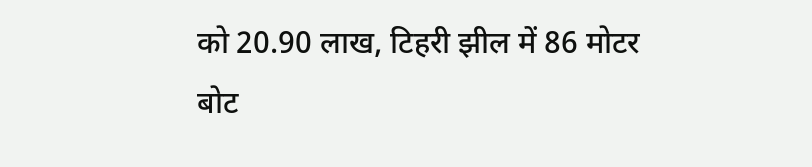को 20.90 लाख, टिहरी झील में 86 मोटर बोट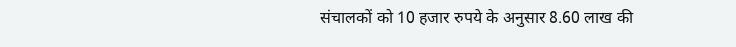संचालकों को 10 हजार रुपये के अनुसार 8.60 लाख की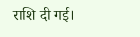राशि दी गई।